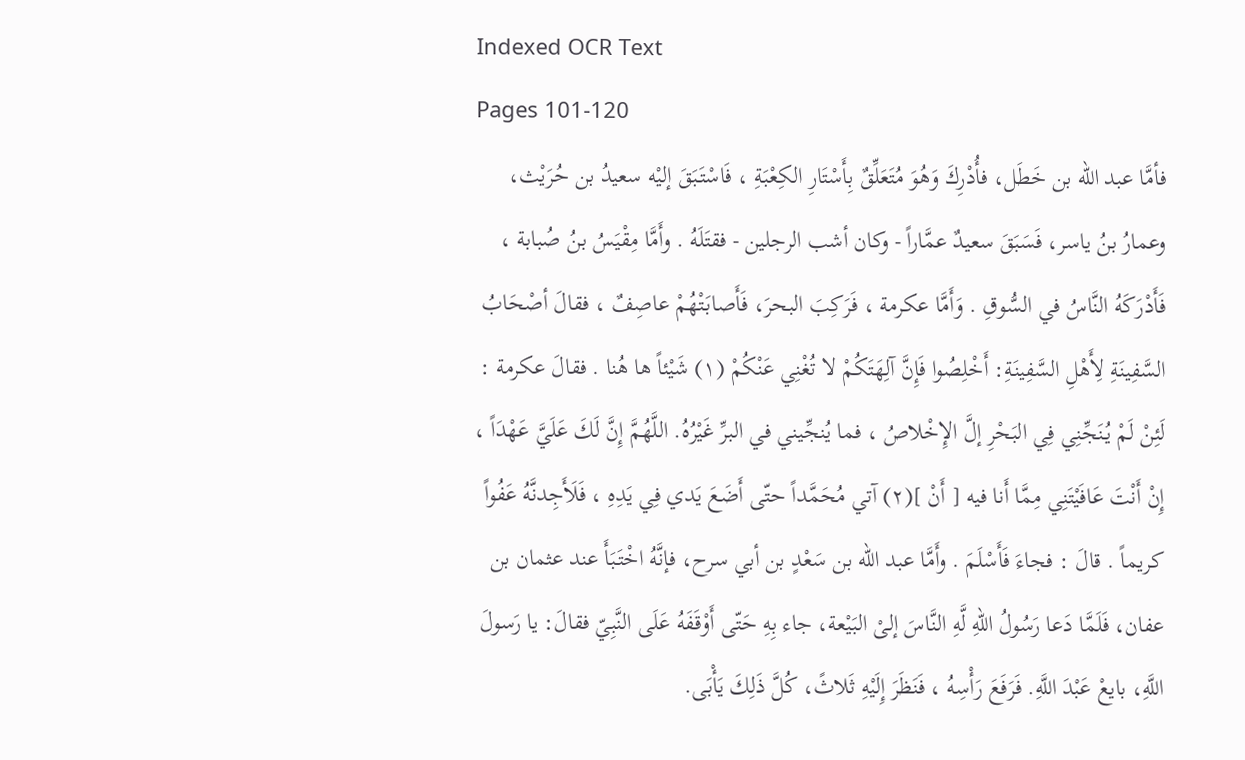Indexed OCR Text
Pages 101-120
فأمَّا عبد الله بن خَطَل، فأُدْرِكَ وَهُوَ مُتَعَلِّقٌ بِأَسْتَارِ الكِعْبَةِ ، فَاسْتَبَقَ إليْه سعيدُ بن حُرَيْث، وعمارُ بنُ ياسر، فَسَبَقَ سعيدٌ عمَّاراً - وكان أشب الرجلين - فقتَلَهُ . وأَمَّا مِقْيَسُ بنُ صُبابة ، فَأَدْرَكَهُ النَّاسُ في السُّوقِ . وَأَمَّا عكرمة ، فَرَكِبَ البحرَ، فَأَصابَتْهُمْ عاصِفٌ ، فقالَ أصْحَابُ السَّفِينَةِ لِأَهْلِ السَّفِينَةِ: أَخْلِصُوا فَإِنَّ آلِهَتَكُمْ لا تُغْنِي عَنْكُمْ (١) شَيْئاً ها هُنا . فقالَ عكرمة : لَئِنْ لَمْ يُنَجِّنِي فِي البَحْرِ إلَّ الإِخْلاصُ ، فما يُنجِّيني في البرِّ غَيْرُهُ. اللَّهُمَّ إِنَّ لَكَ عَلَيَّ عَهْدَاً ، إِنْ أَنْتَ عَافَيْتَنِي مِمَّا أَنا فيه [ أَنْ ](٢) آتي مُحَمَّداً حتّى أَضَعَ يَدي فِي يَدِهِ ، فَلَأَجِدنَّهُ عَفُواً كريماً . قالَ : فجاءَ فَأَسْلَمَ . وأَمَّا عبد الله بن سَعْدٍ بن أبي سرح، فإنَّهُ اخْتَبَأَ عند عثمان بن عفان، فَلَمَّا دَعا رَسُولُ اللّهِ لَّهِ النَّاسَ إلىْ البَيْعة، جاء بِهِ حَتّى أَوْقَفَهُ عَلَى النَّبِيّ فقالَ: يا رَسولَ اللَّهِ، بايعْ عَبْدَ اللَّهِ. فَرَفَعَ رَأْسِهُ ، فَنَظَرَ إِلَيْهِ ثَلاثً، كُلَّ ذَلِكَ يَأْبَى.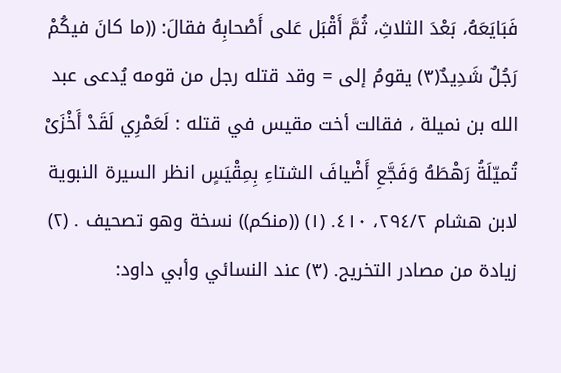فَبَايَعَهُ، بَعْدَ الثلاثِ، ثُمَّ أَقْبَل عَلى أَصْحابِهُ فقالَ: ((ما كانَ فيكُمْ رَجُلٌ شَدِيدٌ(٣) يقومُ إلى = وقد قتله رجل من قومه يُدعى عبد الله بن نميلة ، فقالت أخت مقيس في قتله : لَعَمْرِي لَقَدْ أَخْزَىْ تُميّلَةُ رَهْطَهُ وَفَجَّعِ أَضْيافَ الشتاءِ بِمِقْيَسٍ انظر السيرة النبوية لابن هشام ٢٩٤/٢، ٤١٠. (١) ((منكم)) نسخة وهو تصحيف . (٢) زيادة من مصادر التخريج. (٣) عند النسائي وأبي داود: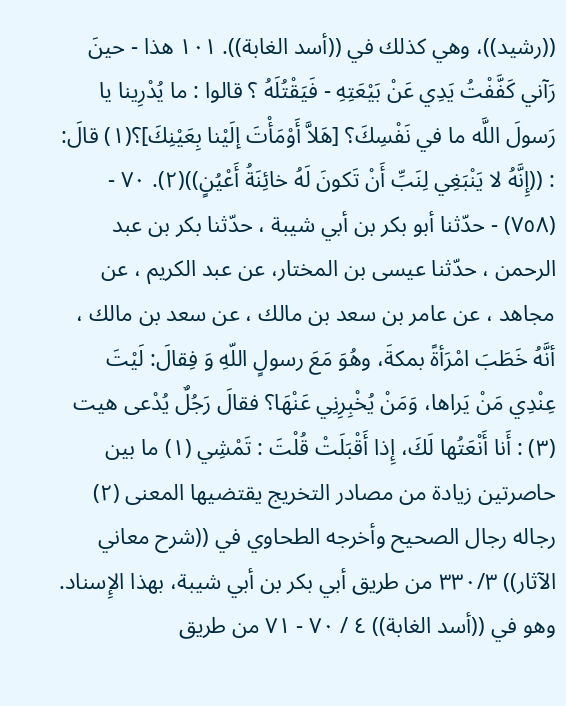((رشيد))، وهي كذلك في ((أسد الغابة)). ١٠١ هذا - حينَ رَآني كَفَّفْتُ يَدِي عَنْ بَيْعَتِهِ - فَيَقْتُلَهُ ؟ قالوا : ما يُدْرِينا يا رَسولَ اللَّه ما في نَفْسِكَ؟ [ھَلاَّ أَوْمَأْتَ إلَيْنا بِعَيْنِكَ]؟(١) قالَ: : ((إِنَّهُ لا يَنْبَغِي لِنَبِّ أَنْ تَكونَ لَهُ خائِنَةُ أَعْيُنٍ))(٢). ٧٠ - (٧٥٨) - حدّثنا أبو بكر بن أبي شيبة ، حدّثنا بكر بن عبد الرحمن ، حدّثنا عيسى بن المختار، عن عبد الكريم ، عن مجاهد ، عن عامر بن سعد بن مالك ، عن سعد بن مالك ، أنَّهُ خَطَبَ امْرَأةً بمكةَ، وهُوَ مَعَ رسولٍ اللّهِ وَ فِقالَ: لَيْتَ عِنْدِي مَنْ يَراها، وَمَنْ يُخْبِرِنِي عَنْهَا؟ فقالَ رَجُلٌ يُدْعى هيت (٣) : أَنا أَنْعَتُها لَكَ، إِذا أَقْبَلَتْ قُلْتَ : تَمْشِي (١) ما بين حاصرتين زيادة من مصادر التخريج يقتضيها المعنى (٢) رجاله رجال الصحيح وأخرجه الطحاوي في ((شرح معاني الآثار)) ٣٣٠/٣ من طريق أبي بكر بن أبي شيبة، بهذا الإِسناد. وهو في ((أسد الغابة)) ٤ / ٧٠ - ٧١ من طريق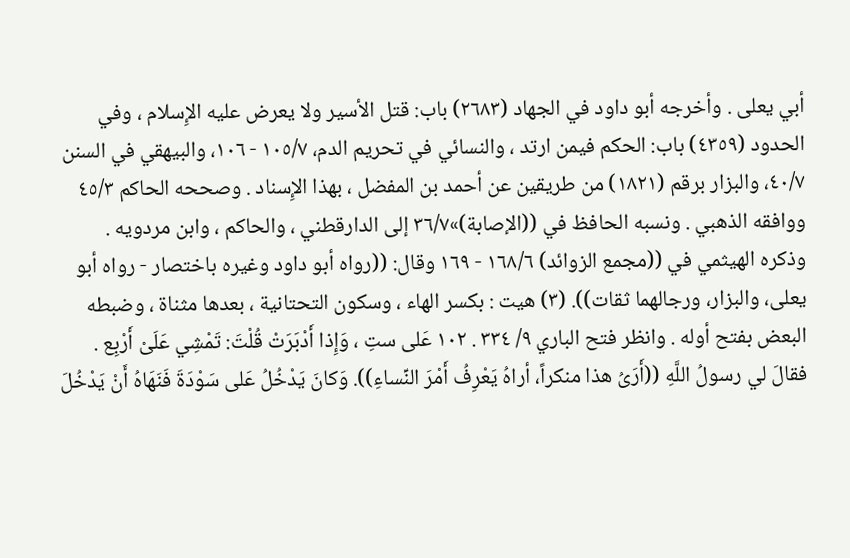أبي يعلى . وأخرجه أبو داود في الجهاد (٢٦٨٣) باب: قتل الأسير ولا يعرض عليه الإِسلام ، وفي الحدود (٤٣٥٩) باب: الحكم فيمن ارتد ، والنسائي في تحريم الدم، ١٠٥/٧ - ١٠٦، والبيهقي في السنن ٤٠/٧، والبزار برقم (١٨٢١) من طريقين عن أحمد بن المفضل ، بهذا الإِسناد . وصححه الحاكم ٤٥/٣ ووافقه الذهبي . ونسبه الحافظ في ((الإصابة)»٣٦/٧ إلى الدارقطني ، والحاكم ، وابن مردويه . وذكره الهيثمي في ((مجمع الزوائد) ١٦٨/٦ - ١٦٩ وقال: ((رواه أبو داود وغيره باختصار - رواه أبو يعلى، والبزار، ورجالهما ثقات)). (٣) هيت : بكسر الهاء ، وسكون التحتانية ، بعدها مثناة ، وضبطه البعض بفتح أوله . وانظر فتح الباري ٩/ ٣٣٤ . ١٠٢ عَلى ستِ ، وَإِذا أَدْبَرَتْ قُلْتَ: تَمْشِي عَلَىْ أَرْبِع . فقالَ لي رسولُ اللَّهِ ((أَرَىُ هذا منكراً، أراهُ يَعْرِفُ أَمْرَ النِّساءِ)). وَكانَ يَدْخُلُ عَلى سَوْدَةَ فَنَهَاهُ أَنْ يَدْخُلَ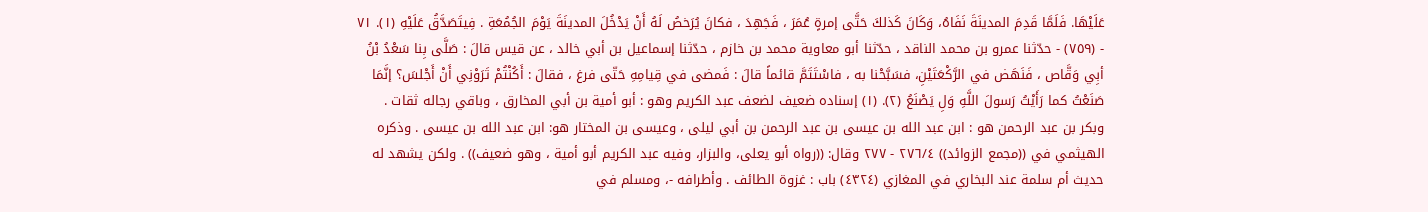عَلَيْهَا. فَلَمَّا قَدِمَ المدينَةَ نَفَاهُ، وَكَانَ كَذلكَ حَتَّى إمرةٍ عُمَرَ ، فَجَهِدَ ، فكانَ يُرَخصُ لَهُ أَنْ يَدْخُلَ المدينَةَ يَوْمَ الجُمُعَةِ . فِيتَصَدَّقُ عَلَيْهِ (١). ٧١ - (٧٥٩) - حدّثنا عمرو بن محمد الناقد ، حدّثنا أبو معاوية محمد بن خازم ، حدّثنا إسماعيل بن أبي خالد ، عن قيس قالَ : صَلَّى بِنا سَعْدُ بْنُ أبِي وَقَّاص ، فَنَهَض في الرَّكْعَتَيْنِ، فسَبَّحْنا به ، فاسْتَتَمَّ قائماً قالَ : فَمضى في قِيامِهِ حَتّى فرغ ، فقالَ : أَكُنْتُمْ تَرَوْنِي أَنْ أَجْلسَ؟ إنَّمَا صَنَعْتُ كما رَأَيْتُ رَسولَ اللَّهِ وَلِ يَصْنَعُ (٢). (١) إسناده ضعيف لضعف عبد الكريم وهو : أبو أمية بن أبي المخارق ، وباقي رجاله ثقات . وبكر بن عبد الرحمن هو : ابن عبد الله بن عيسى بن عبد الرحمن بن أبي ليلى ، وعيسى بن المختار هو: ابن عبد الله بن عيسى . وذكره الهيثمي في ((مجمع الزوائد)) ٢٧٦/٤ - ٢٧٧ وقال: ((رواه أبو يعلى، والبزار، وفيه عبد الكريم أبو أمية ، وهو ضعيف)) . ولكن يشهد له حديث أم سلمة عند البخاري في المغازي (٤٣٢٤) باب : غزوة الطائف . وأطرافه -، ومسلم في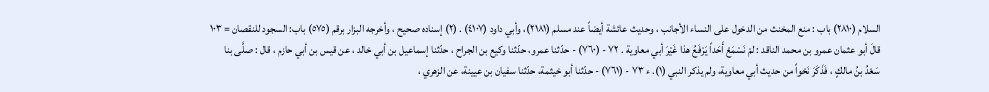السلام (٢٨١٠) باب : منع المخنث من الدخول على النساء الأجانب ، وحديث عائشة أيضاً عند مسلم (٢١٨١)، وأبي داود (٤١٠٧) . (٢) إسناده صحيح ، وأخرجه البزار برقم (٥٧٥) باب: السجود للنقصان = ١٠٣ قالَ أبو عثمان عمرو بن محمد الناقد : لمْ نَسْمَعْ أَحَداً يَرْفَعُ هذا غَيْرَ أبي معاوية . ٧٢ - (٧٦٠) - حدّثنا عمرو، حدّثنا وكيع بن الجراح ، حدّثنا إسماعيل بن أبي خالد ، عن قيس بن أبي حازم ، قال : صلَّى بنا سَعْدُ بنُ مالكٍ ، فَذَكَرَ نَحْواً من حديث أبي معاوية، ولم يذكر النبي (١). ء ٧٣ - (٧٦١) - حدّثنا أبو خيثمة، حدّثنا سفيان بن عيينة، عن الزهري ،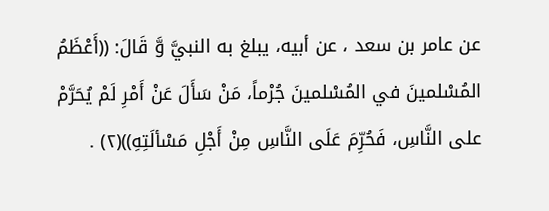عن عامر بن سعد ، عن أبيه، يبلغ به النبيَّ وَّ قَالَ: ((أَعْظَمُ المُسْلمينَ في المُسْلمينَ جُرْماً، مَنْ سَأَلَ عَنْ أَمْرِ لَمْ يُحَرَّمْ على النَّاسِ، فَحُرِّمَ عَلَى النَّاسِ مِنْ أَجْلِ مَسْألَتِهِ))(٢) .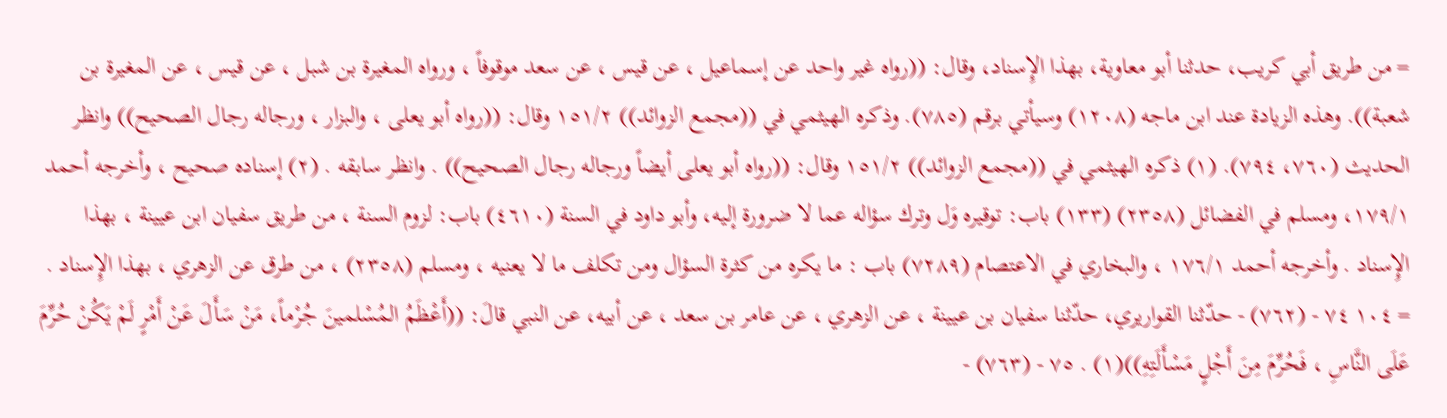= من طريق أبي كريب، حدثنا أبو معاوية، بهذا الإِسناد، وقال: ((رواه غير واحد عن إسماعيل ، عن قيس ، عن سعد موقوفاً ، ورواه المغيرة بن شبل ، عن قيس ، عن المغيرة بن شعبة)). وهذه الزيادة عند ابن ماجه (١٢٠٨) وسيأتي برقم (٧٨٥). وذكره الهيثمي في ((مجمع الزوائد)) ١٥١/٢ وقال: ((رواه أبو يعلى ، والبزار ، ورجاله رجال الصحيح)) وانظر الحديث (٧٦٠، ٧٩٤). (١) ذكره الهيثمي في ((مجمع الزوائد)) ١٥١/٢ وقال: ((رواه أبو يعلى أيضاً ورجاله رجال الصحيح)) . وانظر سابقه . (٢) إسناده صحيح ، وأخرجه أحمد ١٧٩/١، ومسلم في الفضائل (٢٣٥٨) (١٣٣) باب: توقيره وَل وترك سؤاله عما لا ضرورة إليه، وأبو داود في السنة (٤٦١٠) باب: لزوم السنة ، من طريق سفيان ابن عيينة ، بهذا الإِسناد . وأخرجه أحمد ١٧٦/١ ، والبخاري في الاعتصام (٧٢٨٩) باب : ما يكره من كثرة السؤال ومن تكلف ما لا يعنيه ، ومسلم (٢٣٥٨) ، من طرق عن الزهري ، بهذا الإِسناد . = ١٠٤ ٧٤ - (٧٦٢) - حدّثنا القواريري، حدّثنا سفيان بن عيينة ، عن الزهري ، عن عامر بن سعد ، عن أبيه، عن النبي قالَ: ((أَعْظَمُ المُسْلمينَ جُرْماً، مَنْ سَأَلَ عَنْ أَمْرٍ لَمْ يَكُنْ حُرِّمَ عَلَى النَّاسِ ، فَحُرِّمَ مِنَ أَجْلٍ مَسْأَلَتِهِ))(١) . ٧٥ - (٧٦٣) -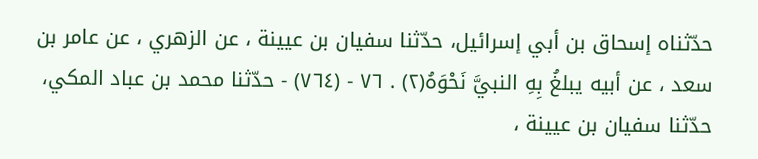حدّثناه إسحاق بن أبي إسرائيل، حدّثنا سفيان بن عيينة ، عن الزهري ، عن عامر بن سعد ، عن أبيه يبلغُ بِهِ النبيَّ نَحْوَهُ(٢) . ٧٦ - (٧٦٤) - حدّثنا محمد بن عباد المكي، حدّثنا سفيان بن عيينة ،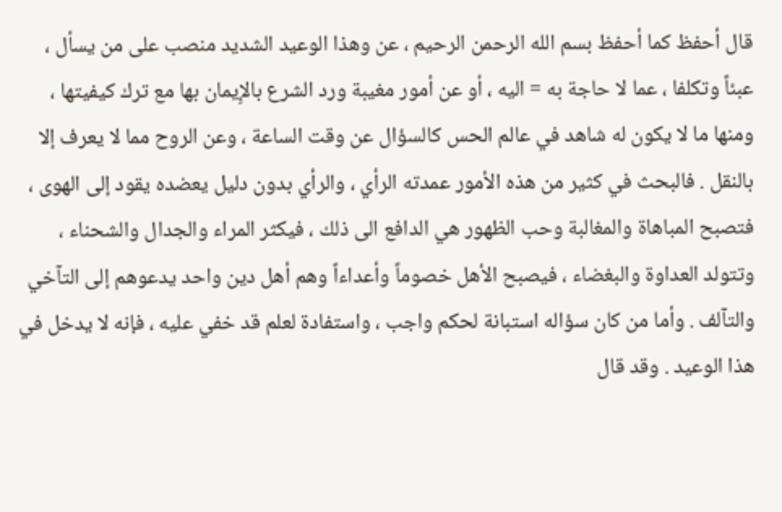قال أحفظ كما أحفظ بسم الله الرحمن الرحيم ، عن وهذا الوعيد الشديد منصب على من يسأل ، عبئاً وتكلفا ، عما لا حاجة به = اليه ، أو عن أمور مغيبة ورد الشرع بالإِيمان بها مع ترك كيفيتها ، ومنها ما لا يكون له شاهد في عالم الحس كالسؤال عن وقت الساعة ، وعن الروح مما لا يعرف إلا بالنقل . فالبحث في كثير من هذه الأمور عمدته الرأي ، والرأي بدون دليل يعضده يقود إلى الهوى ، فتصبح المباهاة والمغالبة وحب الظهور هي الدافع الى ذلك ، فيكثر المراء والجدال والشحناء ، وتتولد العداوة والبغضاء ، فيصبح الأهل خصوماً وأعداءاً وهم أهل دين واحد يدعوهم إلى التآخي والتآلف . وأما من كان سؤاله استبانة لحكم واجب ، واستفادة لعلم قد خفي عليه ، فإنه لا يدخل في هذا الوعيد . وقد قال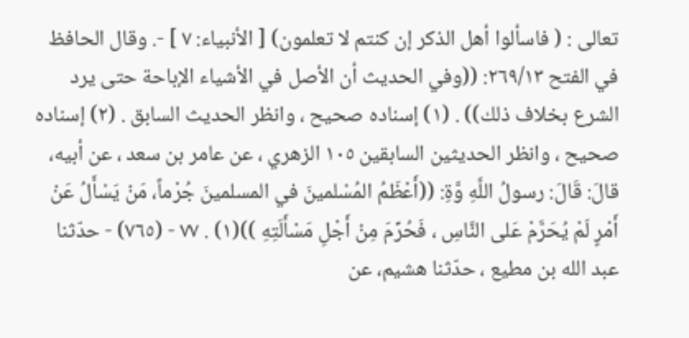تعالى : ( فاسألوا أهل الذكر إن كنتم لا تعلمون) [ الأنبياء: ٧ ] -. وقال الحافظ في الفتح ٢٦٩/١٣: ((وفي الحديث أن الأصل في الأشياء الإباحة حتى يرد الشرع بخلاف ذلك)) . (١) إسناده صحيح ، وانظر الحديث السابق . (٢) إسناده صحيح ، وانظر الحديثين السابقين ١٠٥ الزهري ، عن عامر بن سعد ، عن أبيه، قالَ: قَالَ: رسولُ اللَّهِ وَّةِ: ((أَعْظَمُ المُسْلمينَ في المسلمينَ جُرْماً، مَنْ يَسْأَلُ عَنْ أَمْرٍ لَمْ يُحَرَّمْ عَلى النَّاسِ ، فَحُرِّمَ مِنْ أَجْلِ مَسْأَلَتِهِ ))(١) . ٧٧ - (٧٦٥) - حدّثنا عبد الله بن مطيع ، حدّثنا هشيم، عن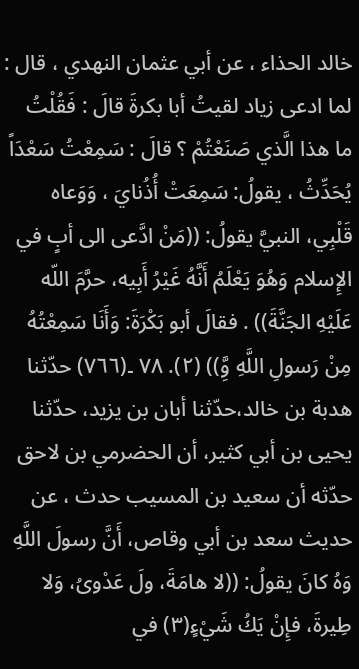خالد الحذاء ، عن أبي عثمان النهدي ، قال : لما ادعى زياد لقيتُ أبا بكرةَ قالَ : فَقُلْتُ ما هذا الَّذي صَنَعْتُمْ ؟ قالَ : سَمِعْتُ سَعْدَاً يُحَدِّثُ ، يقولُ: سَمِعَتْ أُذُنايَ ، وَوَعاه قَلْبِي، النبيَّ يقولُ: ((مَنْ ادَّعى الى أبٍ في الإِسلام وَهُوَ يَعْلَمُ أَنَّهُ غَيْرُ أَبِيه، حرَّمَ اللّه عَلَيْهِ الجَنَّةَ)) . فقالَ أبو بَكْرَةَ: وَأَنَا سَمِعْتُهُ مِنْ رَسولِ اللَّهِ وَِّ)) (٢). ٧٨ ۔(٧٦٦) حدّثنا هدبة بن خالد،حدّثنا أبان بن یزید، حدّثنا يحيى بن أبي كثير، أن الحضرمي بن لاحق حدّثه أن سعيد بن المسيب حدث ، عن حديث سعد بن أبي وقاص، أَنَّ رسولَ اللَّهِ وَهُ كانَ يقولُ: ((لا هامَةَ، ولَ عَدْوىُ، وَلا طِيرةَ، فإِنْ يَكُ شَيْءٍ(٣) في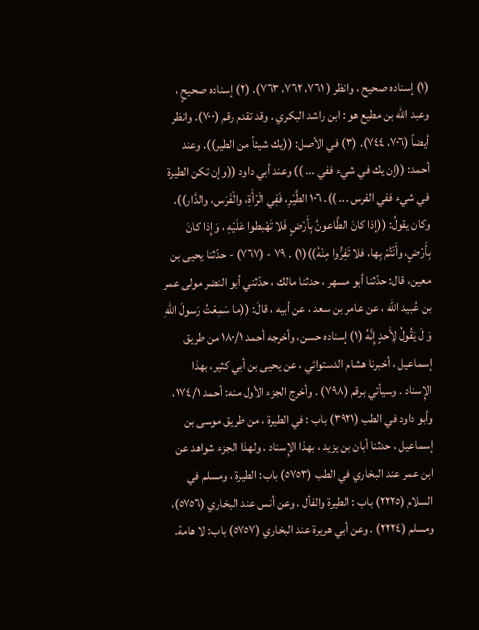(١) إسناده صحيح ، وانظر ( ٧٦١، ٧٦٢، ٧٦٣). (٢) إسناده صحيحٍ ، وعبد الله بن مطيع هو : ابن راشد البكري . وقد تقدم رقم (٧٠٠). وانظر أيضاً (٧٠٦، ٧٤٤). (٣) في الأصل: ((يك شيئاً من الطير)). وعند أحمد: ((إن يك في شيء ففي ... )) وعند أبي داود ((وإن تكن الطيرة في شيء ففي الفرس ... )). ١٠٦ الطَّيْرِ، فَفِي الَرْأَةِ، والْفَرَس، والدَّار)). وكان يقولُ: ((إذا كانَ الطَّاعونُ بِأَرْضٍ فَلا تَهْبطوا عَلَيْهِ ، وَإِذا كانَ بِأَرْضٍ، وأَنْتُمْ بِها، فلا تَفِرُّوا مِنْهُ))(١) . ٧٩ - (٧٦٧) - حدّثنا يحيى بن معين، قال: حدّثنا أبو مسهر ، حدثنا مالك ، حدّثني أبو النضر مولى عمر بن عُبيد الله ، عن عامر بن سعد ، عن أبيه ، قالَ: ((ما سَمِعْتُ رَسولَ اللّهِ وَ لَ يَقُولُ لِأَحدٍ إِنَّهُ (١) إسناده حسن، وأخرجه أحمد ١٨٠/١ من طريق إسماعيل ، أخبرنا هشام الدستوائي ، عن يحيى بن أبي كثير، بهذا الإِسناد . وسيأتي برقم (٧٩٨) . وأخرج الجزء الأول منه: أحمد ١٧٤/١، وأبو داود في الطب (٣٩٢١) باب : في الطيرة ، من طريق موسى بن إسماعيل ، حدثنا أبان بن يزيد ، بهذا الإِسناد . ولهذا الجزء شواهد عن ابن عمر عند البخاري في الطب (٥٧٥٣) باب: الطيرة ، ومسلم في السلام (٢٢٢٥) باب : الطيرة والفأل . وعن أنس عند البخاري (٥٧٥٦)، ومسلم (٢٢٢٤) . وعن أبي هريرة عند البخاري (٥٧٥٧) باب: لا هامة.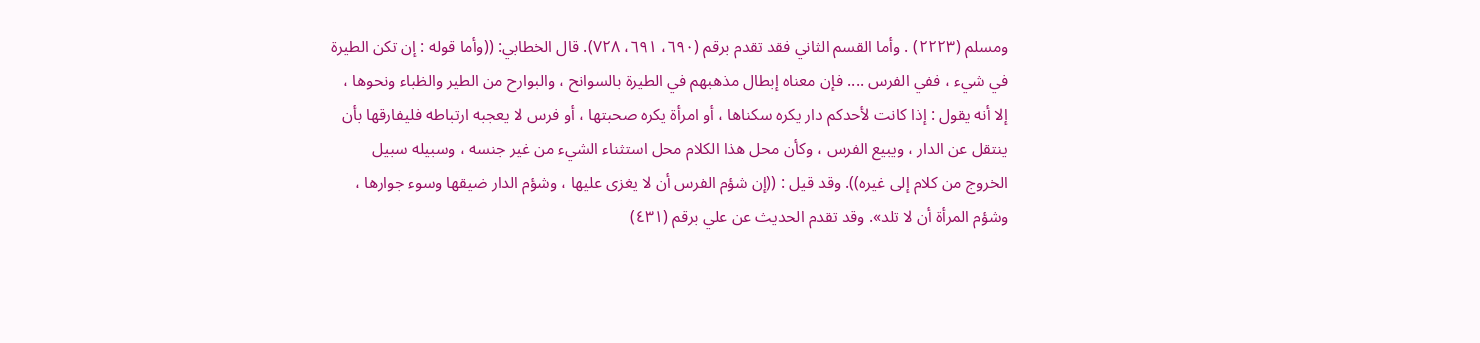ومسلم (٢٢٢٣) . وأما القسم الثاني فقد تقدم برقم (٦٩٠، ٦٩١، ٧٢٨). قال الخطابي: ((وأما قوله : إن تكن الطيرة في شيء ، ففي الفرس .... فإن معناه إبطال مذهبهم في الطيرة بالسوانح ، والبوارح من الطير والظباء ونحوها ، إلا أنه يقول : إذا كانت لأحدكم دار يكره سكناها ، أو امرأة يكره صحبتها ، أو فرس لا يعجبه ارتباطه فليفارقها بأن ينتقل عن الدار ، ويبيع الفرس ، وكأن محل هذا الكلام محل استثناء الشيء من غير جنسه ، وسبيله سبيل الخروج من كلام إلى غيره)). وقد قيل : ((إن شؤم الفرس أن لا يغزى عليها ، وشؤم الدار ضيقها وسوء جوارها ، وشؤم المرأة أن لا تلد». وقد تقدم الحديث عن علي برقم (٤٣١)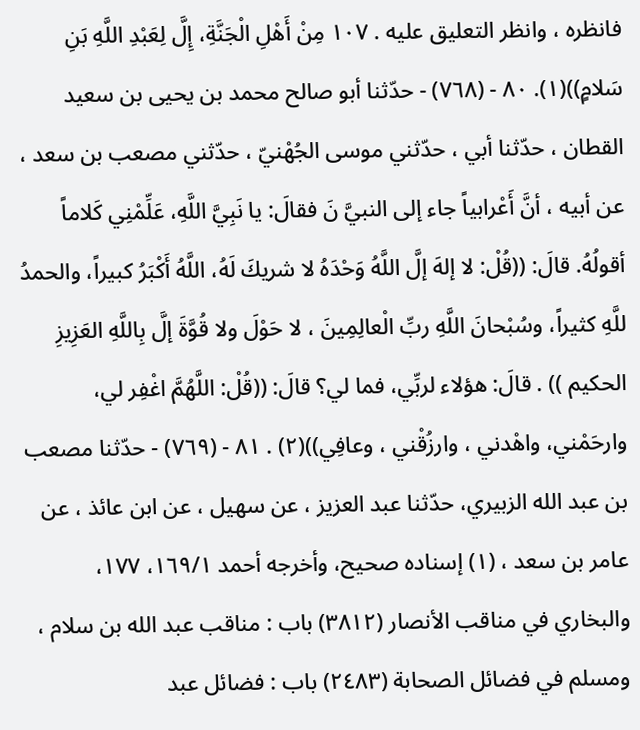فانظره ، وانظر التعليق عليه . ١٠٧ مِنْ أَهْلِ الْجَنَّةِ، إِلَّ لِعَبْدِ اللَّهِ بَنِ سَلامٍ))(١). ٨٠ - (٧٦٨) - حدّثنا أبو صالح محمد بن يحيى بن سعيد القطان ، حدّثنا أبي ، حدّثني موسى الجُهْنيّ ، حدّثني مصعب بن سعد ، عن أبيه ، أنَّ أَعْرابياً جاء إلى النبيَّ نَ فقالَ: يا نَبِيَّ اللَّهِ، عَلِّمْنِي كَلاماً أقولُهُ. قالَ: ((قُلْ: لا إلهَ إلَّ اللَّهُ وَحْدَهُ لا شريكَ لَهُ، اللَّهُ أَكْبَرُ كبيراً، والحمدُ للَّهِ كثيراً، وسُبْحانَ اللَّهِ ربِّ الْعالِمِينَ ، لا حَوْلَ ولا قُوَّةَ إلَّ بِاللَّهِ العَزِيزِ الحكيم )) . قالَ: هؤلاء لربِّي، فما لي؟ قالَ: ((قُلْ: اللَّهُمَّ اغْفِر لي، وارحَمْني، واهْدني ، وارزُقْني ، وعافِي))(٢) . ٨١ - (٧٦٩) - حدّثنا مصعب بن عبد الله الزبيري، حدّثنا عبد العزيز ، عن سهيل ، عن ابن عائذ ، عن عامر بن سعد ، (١) إسناده صحيح، وأخرجه أحمد ١٦٩/١، ١٧٧، والبخاري في مناقب الأنصار (٣٨١٢) باب : مناقب عبد الله بن سلام ، ومسلم في فضائل الصحابة (٢٤٨٣) باب : فضائل عبد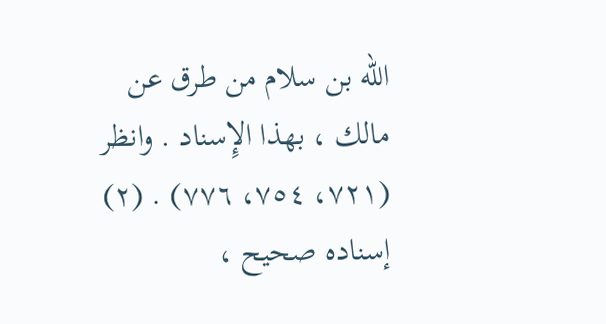الله بن سلام من طرق عن مالك ، بهذا الإِسناد . وانظر (٧٢١، ٧٥٤، ٧٧٦) . (٢) إسناده صحيح ،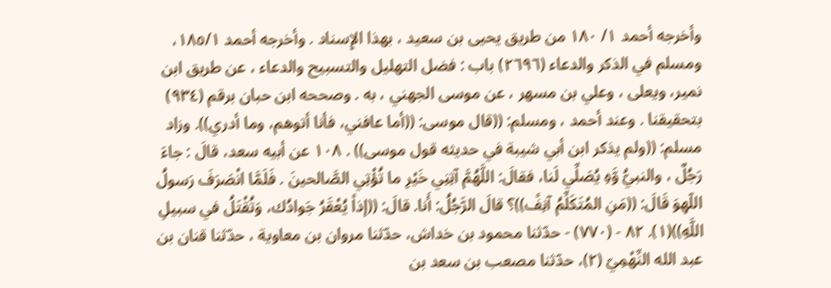وأخرجه أحمد ١/ ١٨٠ من طريق يحيى بن سعيد ، بهذا الإِسناد . وأخرجه أحمد ١٨٥/١، ومسلم في الذكر والدعاء (٢٦٩٦) باب : فضل التهليل والتسبيح والدعاء ، عن طريق ابن نمير، ويعلى ، وعلي بن مسهر ، عن موسى الجهني ، به . وصححه ابن حبان برقم (٩٣٤) بتحقيقنا . وعند أحمد ، ومسلم: ((قال موسى: ((أما عافني، فأنا أتوهم، وما أدري)). وزاد مسلم: ((ولم یذکر ابن أبي شيبة في حديثه قول موسى)) . ١٠٨ عن أبيه سعد، قالَ : جاءَ رَجُلٌ ، والنبيُّ وَّهِ يُصَلِّي لَنا، فقالَ: اللَّهُمَّ آتِنِي خَيْرِ ما تُؤْتِي الصَّالحينَ . فَلَمَّا انْصَرَفَ رَسولُ اللّهِوَ قَالَ: ((مَنِ المُتَكَلِّمُ آنِفً))؟ قالَ الرَّجُلُ: أَنا. قالَ: ((إذاً يُعْقَرُ جَوادُك، وَتُقْتَلُ في سبيلِ اللَّهِ))(١). ٨٢ - (٧٧٠) - حدّثنا محمود بن خداش، حدّثنا مروان بن معاوية ، حدّثنا قنان بن عبد الله النِّهْمِيّ (٢)، حدّثنا مصعب بن سعد بن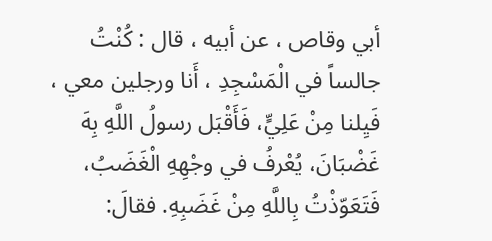أبي وقاص ، عن أبيه ، قال : كُنْتُ جالساً في الْمَسْجِدِ ، أَنا ورجلين معي ، فَيِلنا مِنْ عَلِيٍّ، فَأَقْبَل رسولُ اللَّهِ بِهَ غَضْبَانَ، يُعْرفُ في وجْهِهِ الْغَضَبُ، فَتَعَوّذْتُ بِاللَّهِ مِنْ غَضَبِهِ. فقالَ: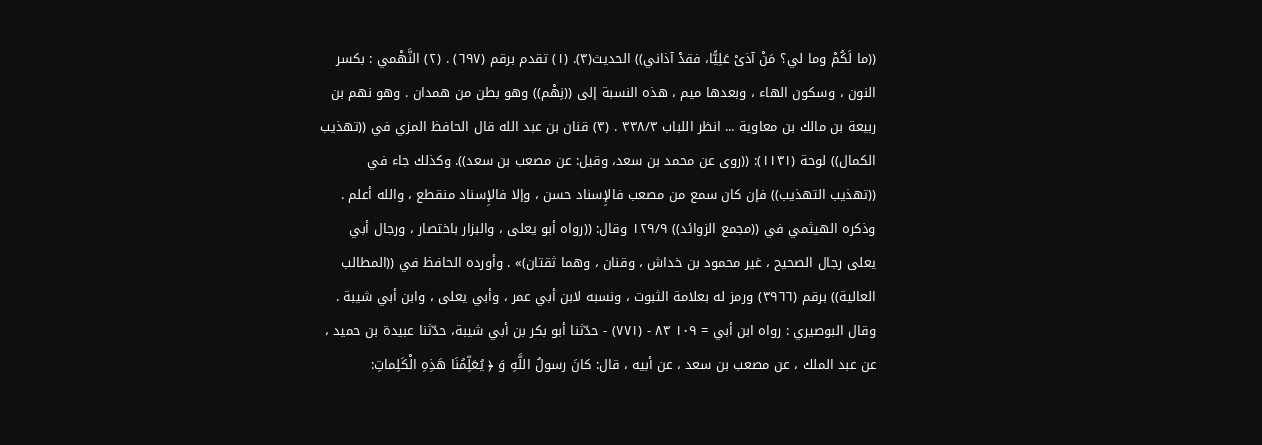((ما لَكُمْ وما لي؟ مَنْ آذىْ عَلِيًّا، فقدْ آذاني)) الحديث(٣). (١) تقدم برقم (٦٩٧) . (٢) النَّهْمي : بكسر النون ، وسكون الهاء ، وبعدها ميم ، هذه النسبة إلى ((نِهْم)) وهو بطن من همدان . وهو نهم بن ربيعة بن مالك بن معاوية ... انظر اللباب ٣٣٨/٣ . (٣) قنان بن عبد الله قال الحافظ المزي في ((تهذيب الكمال)) لوحة (١١٣١): ((روى عن محمد بن سعد، وقيل: عن مصعب بن سعد)). وكذلك جاء في ((تهذيب التهذيب)) فإن كان سمع من مصعب فالإِسناد حسن ، وإلا فالإِسناد منقطع ، والله أعلم . وذكره الهيثمي في ((مجمع الزوائد)) ١٢٩/٩ وقال: ((رواه أبو يعلى ، والبزار باختصار ، ورجال أبي يعلى رجال الصحيح ، غير محمود بن خداش ، وقنان ، وهما ثقتان)» . وأورده الحافظ في ((المطالب العالية)) برقم (٣٩٦٦) ورمز له بعلامة الثبوت ، ونسبه لابن أبي عمر ، وأبي يعلى ، وابن أبي شيبة . وقال البوصيري : رواه ابن أبي = ١٠٩ ٨٣ - (٧٧١) - حدّثنا أبو بكر بن أبي شيبة، حدّثنا عبيدة بن حميد ، عن عبد الملك ، عن مصعب بن سعد ، عن أبيه ، قال: كانَ رسولُ اللَّهِ وَ ﴿ يُعَلِّمُنَا هَذِهِ الْكَلِماتِ: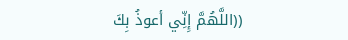((اللَّهُمَّ إِنِّي أعوذُ بِكَ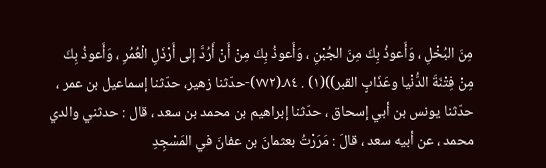مِنَ البُخْلِ ، وَأَعوذُ بِكَ مِنَ الجُبْنِ ، وَأَعوذُ بِكَ مِنْ أَنْ أَرُدَّ إلى أَرْذَلِ الْعُمُرِ ، وَأَعوذُ بِكَ مِنْ فِتْنَةَ الدُّنْيا وعَذَابٍ القبر))(١) . ٨٤۔(٧٧٢)-حدّثنا زهير، حدّثنا إسماعيل بن عمر ، حدّثنا يونس بن أبي إسحاق ، حدّثنا إبراهيم بن محمد بن سعد ، قال : حدثني والدي محمد ، عن أبيه سعد ، قالَ : مَرَرْتُ بعثمانَ بن عفانَ في المَسْجِدِ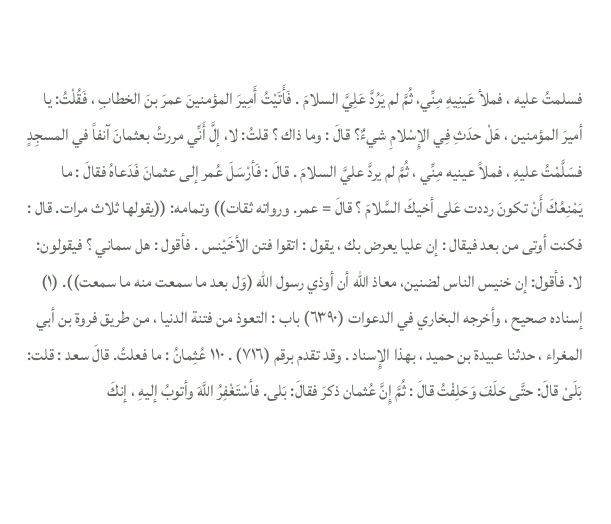فسلمتُ عليه ، فملأ عَينِيهِ مِنِّي، ثُمَّ لم يَرُدَّ عَلِيَّ السلامَ . فَأَتَيْتُ أَمِيرَ المؤمنينَ عمرَ بنَ الخطابِ ، فَقُلْتُ: يا أميرَ المؤمنين ، هَلْ حدَثِ فِي الإِسْلامِ شيءٌ؟ قالَ : وما ذاك ؟ قلتُ: لا، إلَّ أَنِّي مررتُ بعثمانَ آنفاً في المسجِدٍ فسَلَّمْتُ عليهِ ، فملاً عينيه مِنِّي ، ثُمَّ لم يردَّ عليَّ السلامَ . قالَ : فَأرْسَلَ عُمر إلى عثمانَ فَدَعاهُ فقالَ : ما يَمْنِعُكَ أَنْ تكونَ رددت عَلى أخيكَ السَّلامَ ؟ قالَ = عمر. ورواته ثقات)) وتمامه: ((يقولها ثلاث مرات. قال : فكنت أوتى من بعد فيقال : إن عليا يعرض بك ، يقول : اتقوا فتن الأخَيْنس . فأقول : هل سماني ؟ فيقولون: لا. فأقول: إن خنيس الناس لضنين، معاذ الله أن أوذي رسول الله (وَل بعد ما سمعت منه ما سمعت)). (١) إسناده صحيح ، وأخرجه البخاري في الدعوات (٦٣٩٠) باب : التعوذ من فتنة الدنيا ، من طريق فروة بن أبي المغراء ، حدثنا عبيدة بن حميد ، بهذا الإِسناد . وقد تقدم برقم (٧١٦) . ١١٠ عُثِمانُ : ما فعلتُ. قالَ سعد : قلت: بَلَىْ قالَ: حتَّى حَلَفَ وَحَلِفْتُ قالَ : ثُمَّ إِنَّ عُثمان ذكرَ فقالَ: بَلى. فأسْتَغْفِرُ اللَّهَ وأتوبُ إليهِ ، إنكَ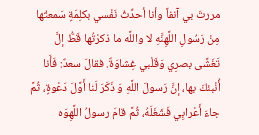مررتَ بي آنفاً وأنا أحدِّثُ نَفْسي بكلِمَةٍ سَمعتُها مِنْ رَسُولِ اللَّهِنَّهِ لا واللَّه ما ذكرْتُها قَطُّ إلَّ تَغَشَّى بصرِي وَقَلْبي غِشاوَةٌ. فقالَ سعدٌ: فَأَنا أُنْبئكَ بها، إنَّ رَسولَ اللَّهِ وَ ذَكَرَ لَنا أَوَّلَ دَعْوةٍ، ثُمَّ جاءَ أَعْرابِي فَشَغَلَهُ، ثُمَّ قامَ رسولُ اللَّهِوَه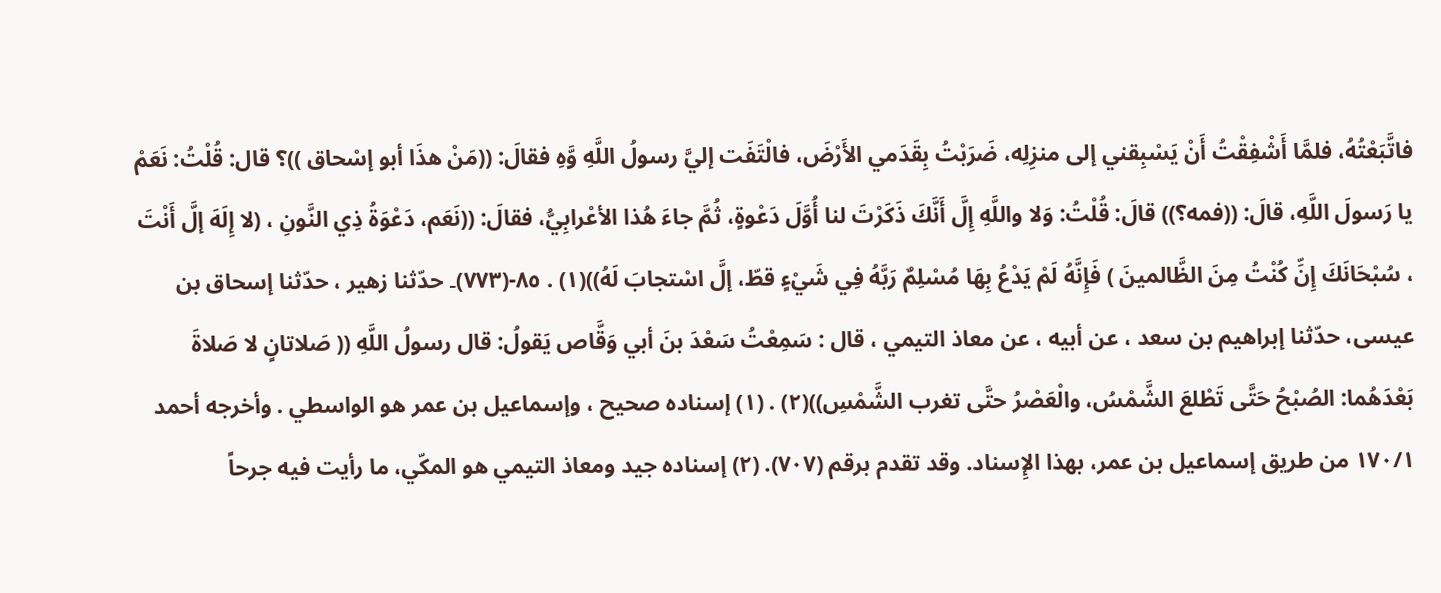فاتَّبَعْتُهُ، فلمَّا أَشْفِقْتُ أَنْ يَسْبِقني إلى منزِلِه، ضَرَبْتُ بِقَدَمي الأَرْضَ، فالْتَفَت إليَّ رسولُ اللَّهِ وَّهِ فقالَ: ((مَنْ هذَا أبو إسْحاق ))؟ قال: قُلْتُ: نَعَمْ يا رَسولَ اللَّهِ، قالَ: ((فمه؟)) قالَ: قُلْتُ: وَلا واللَّهِ إِلَّ أَنَّكَ ذَكَرْتَ لنا أُوَّلَ دَعْوةٍ، ثُمَّ جاءَ هُذا الأعْرابِيُّ، فقالَ: ((نَعَم، دَعْوَةُ ذِي النَّونِ ، (لا إِلَهَ إلَّ أَنْتَ ، سُبْحَانَكَ إِنِّ كُنْتُ مِنَ الظَّالمينَ ) فَإِنَّهُ لَمْ يَدْعُ بِهَا مُسْلِمٌ رَبَّهُ فِي شَيْءٍ قطّ، إلَّ اسْتجابَ لَهُ))(١) . ٨٥-(٧٧٣)۔ حدّثنا زهير ، حدّثنا إسحاق بن عيسى، حدّثنا إبراهيم بن سعد ، عن أبيه ، عن معاذ التيمي ، قال : سَمِعْتُ سَعْدَ بنَ أبي وَقَّاص يَقولُ: قال رسولُ اللَّهِ (( صَلاتانٍ لا صَلاةَ بَعْدَهُما: الصُبْحُ حَتَّى تَطْلعَ الشَّمْسُ، والْعَصْرُ حتَّى تغرب الشَّمْسِ))(٢) . (١) إسناده صحيح ، وإسماعيل بن عمر هو الواسطي . وأخرجه أحمد ١٧٠/١ من طريق إسماعيل بن عمر، بهذا الإِسناد. وقد تقدم برقم (٧٠٧). (٢) إسناده جيد ومعاذ التيمي هو المكّي، ما رأيت فيه جرحاً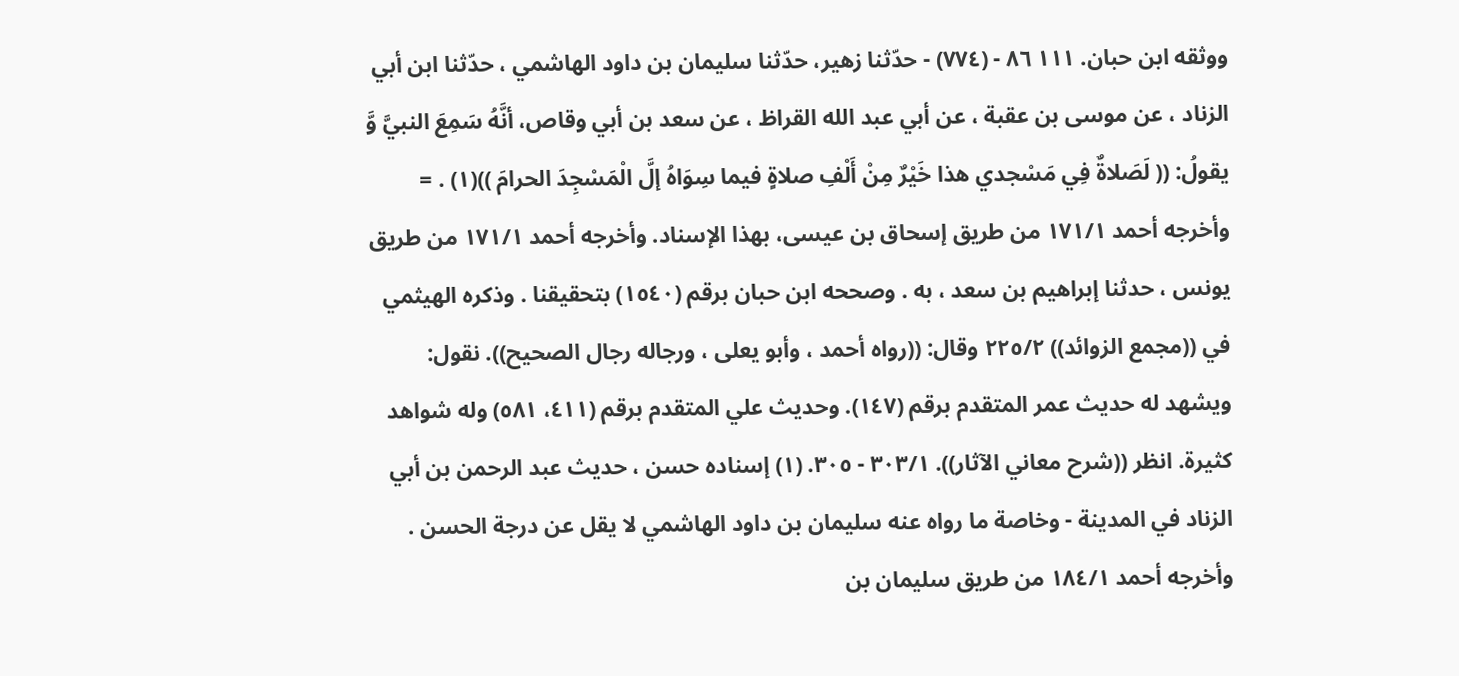ووثقه ابن حبان. ١١١ ٨٦ - (٧٧٤) - حدّثنا زهير، حدّثنا سليمان بن داود الهاشمي ، حدّثنا ابن أبي الزناد ، عن موسى بن عقبة ، عن أبي عبد الله القراظ ، عن سعد بن أبي وقاص، أنَّهُ سَمِعَ النبيَّ وَّ يقولُ: (( لَصَلاةٌ فِي مَسْجدي هذا خَيْرٌ مِنْ أَلْفِ صلاةٍ فيما سِوَاهُ إلَّ الْمَسْجِدَ الحرامَ ))(١) . = وأخرجه أحمد ١٧١/١ من طريق إسحاق بن عيسى، بهذا الإسناد. وأخرجه أحمد ١٧١/١ من طريق يونس ، حدثنا إبراهيم بن سعد ، به . وصححه ابن حبان برقم (١٥٤٠) بتحقيقنا . وذكره الهيثمي في ((مجمع الزوائد)) ٢٢٥/٢ وقال: ((رواه أحمد ، وأبو يعلى ، ورجاله رجال الصحيح)). نقول: ويشهد له حديث عمر المتقدم برقم (١٤٧). وحديث علي المتقدم برقم (٤١١، ٥٨١) وله شواهد كثيرة. انظر ((شرح معاني الآثار)). ٣٠٣/١ - ٣٠٥. (١) إسناده حسن ، حديث عبد الرحمن بن أبي الزناد في المدينة - وخاصة ما رواه عنه سليمان بن داود الهاشمي لا يقل عن درجة الحسن . وأخرجه أحمد ١٨٤/١ من طريق سليمان بن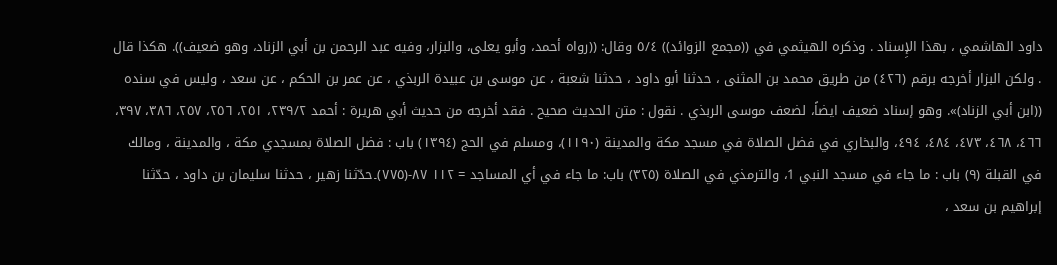داود الهاشمي ، بهذا الإِسناد . وذكره الهيثمي في ((مجمع الزوائد)) ٥/٤ وقال: ((رواه أحمد، وأبو يعلى، والبزار، وفيه عبد الرحمن بن أبي الزناد، وهو ضعيف)). هكذا قال . ولكن البزار أخرجه برقم (٤٢٦) من طريق محمد بن المثنى ، حدثنا أبو داود ، حدثنا شعبة ، عن موسى بن عبيدة الربذي ، عن عمر بن الحكم ، عن سعد ، وليس في سنده ((ابن أبي الزناد)». وهو إسناد ضعيف ايضاً، لضعف موسى الربذي . نقول : متن الحديث صحيح . فقد أخرجه من حديث أبي هريرة : أحمد ٢٣٩/٢، ٢٥١، ٢٥٦، ٢٥٧، ٣٨٦، ٣٩٧، ٤٦٦، ٤٦٨، ٤٧٣، ٤٨٤، ٤٩٤، والبخاري في فضل الصلاة في مسجد مكة والمدينة (١١٩٠)، ومسلم في الحج (١٣٩٤) باب : فضل الصلاة بمسجدي مكة ، والمدينة ، ومالك في القبلة (٩) باب : ما جاء في مسجد النبي 1، والترمذي في الصلاة (٣٢٥) باب: ما جاء في أي المساجد = ١١٢ ٨٧-(٧٧٥)۔حدّثنا زهیر ، حدثنا سليمان بن داود ، حدّثنا إبراهيم بن سعد ،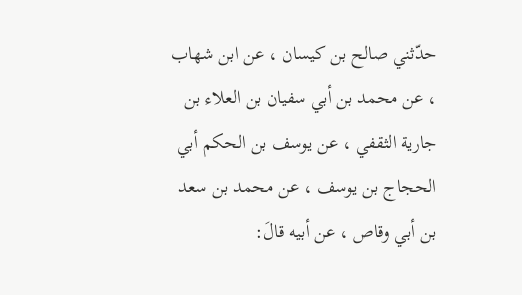حدّثني صالح بن كيسان ، عن ابن شهاب ، عن محمد بن أبي سفيان بن العلاء بن جارية الثقفي ، عن يوسف بن الحكم أبي الحجاج بن يوسف ، عن محمد بن سعد بن أبي وقاص ، عن أبيه قالَ: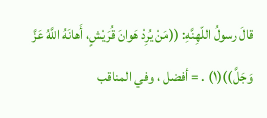قالَ رسولُ اللّهِنَّهِ: ((مَنْ يُرِدْ هَوانَ قُرَيْشٍ، أَهانَهُ اللَّهُ عَزَّ وَجَلَّ))(١) . = أفضل ، وفي المناقب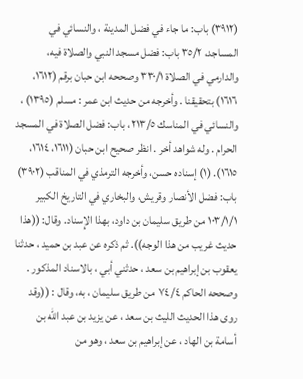(٣٩١٢) باب: ما جاء في فضل المدينة ، والنسائي في المساجد، ٣٥/٢ باب: فضل مسجد النبي والصلاة فيه، والدارمي في الصلاة ٣٣٠/١ وصححه ابن حبان برقم (١٦١٢، ١٦١٦) بتحقيقنا . وأخرجه من حديث ابن عمر : مسلم (١٣٩٥) ، والنسائي في المناسك ٢١٣/٥، باب: فضل الصلاة في المسجد الحرام . وله شواهد أخر . انظر صحيح ابن حبان (١٦١١، ١٦١٤، ١٦١٥). (١) إسناده حسن، وأخرجه الترمذي في المناقب (٣٩٠٢) باب: فضل الأنصار وقريش، والبخاري في التاريخ الكبير ١٠٣/١/١ من طريق سليمان بن داود، بهذا الإِسناد. وقال: ((هذا حديث غريب من هذا الوجه)). ثم ذكره عن عبد بن حميد ، حدثنا يعقوب بن إبراهيم بن سعد ، حدثني أبي ، بالاسناد المذكور . وصححه الحاكم ٧٤/٤ من طريق سليمان ، به، وقال : ((وقد روى هذا الحديث الليث بن سعد ، عن يزيد بن عبد الله بن أسامة بن الهاد ، عن إبراهيم بن سعد ، وهو من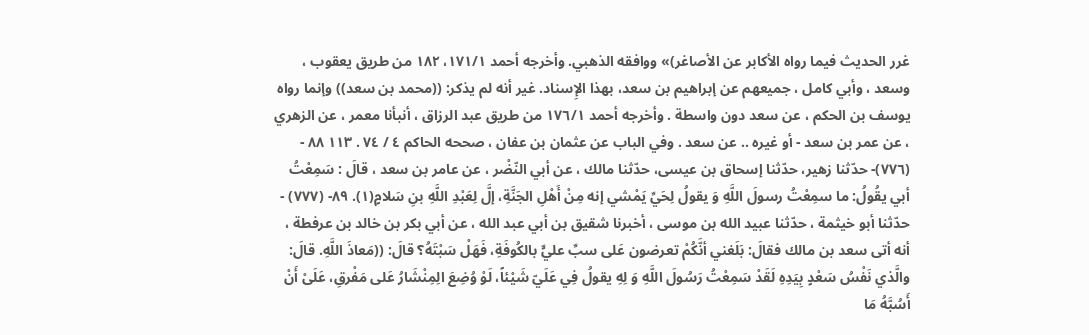غرر الحديث فيما رواه الأكابر عن الأصاغر)» ووافقه الذهبي. وأخرجه أحمد ١٧١/١، ١٨٢ من طريق يعقوب ، وسعد ، وأبي كامل ، جميعهم عن إبراهيم بن سعد، بهذا الإِسناد. غير أنه لم يذكر: ((محمد بن سعد)) وإنما رواه يوسف بن الحكم ، عن سعد دون واسطة . وأخرجه أحمد ١٧٦/١ من طريق عبد الرزاق ، أنبأنا معمر ، عن الزهري ، عن عمر بن سعد - أو غيره .. عن سعد . وفي الباب عن عثمان بن عفان ، صححه الحاكم ٤ / ٧٤ . ١١٣ ٨٨ - (٧٧٦)- حدّثنا زهير، حدّثنا إسحاق بن عيسى، حدّثنا مالك ، عن أبي النّضْر ، عن عامر بن سعد ، قالَ : سَمِعْتُ أبي يقُولُ: ما سمِعْتُ رسولَ اللَّهِ وَ يقولُ لِحَيِّ يَمْشي إنه مِنْ أَهْلِ الجَنَّةِ، إلَّ لِعَبْدِ اللَّهِ بنِ سَلامٍ(١). ٨٩- (٧٧٧) - حدّثنا أبو خيثمة ، حدّثنا عبيد الله بن موسى ، أخبرنا شقيق بن أبي عبد الله ، عن أبي بكر بن خالد بن عرفطة ، أنه أتى سعد بن مالك فقالَ: بَلَغني أنَّكُمْ تعرضون عَلى سبِّ عليٍّ بالكُوفَةِ، فَهَلْ سَبْتَهُ؟ قالَ: ((مَعاذَ اللَّهِ. قالَ: والَّذي نَفْسُ سَعْدٍ بِيَدِهِ لَقَدْ سَمِعْتُ رَسُولَ اللَّهِ وَ لِهِ يقولُ فِي عَلَيّ شَيْئاً، لَوْ وُضِعَ الِمِنْشَارُ عَلى مَفْرقِ، عَلَىْ أَنْ أَسُبَّهُ مَا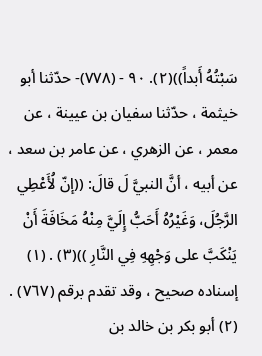سَبْتُهُ أَبداً))(٢). ٩٠ - (٧٧٨)- حدّثنا أبو خيثمة ، حدّثنا سفيان بن عيينة ، عن معمر ، عن الزهري ، عن عامر بن سعد ، عن أبيه ، أنَّ النبيَّ لَ قالَ: ((إنّ لُأَعْطِي الرَّجُلَ، وَغَيْرُهُ أَحَبُّ إِلَيَّ مِنْهُ مَخَافَةَ أَنْ يَنْكَبَّ على وَجْهِهِ فِي النَّارِ ))(٣) . (١) إسناده صحيح ، وقد تقدم برقم (٧٦٧) . (٢) أبو بكر بن خالد بن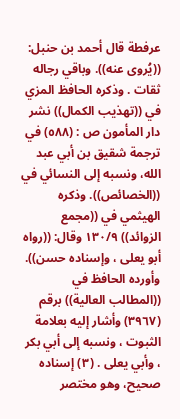عرفطة قال أحمد بن حنبل: ((يُروى عنه)). وباقي رجاله ثقات . وذكره الحافظ المزي في ((تهذيب الكمال)) نشر دار المأمون ص : (٥٨٨) في ترجمة شقيق بن أبي عبد الله، ونسبه إلى النسائي في ((الخصائص)). وذكره الهيثمي في ((مجمع الزوائد)) ١٣٠/٩ وقال: ((رواه أبو يعلى ، وإسناده حسن)). وأورده الحافظ في ((المطالب العالية)) برقم (٣٩٦٧) وأشار إليه بعلامة الثبوت ، ونسبه إلى أبي بكر ، وأبي يعلى . (٣) إسناده صحيح، وهو مختصر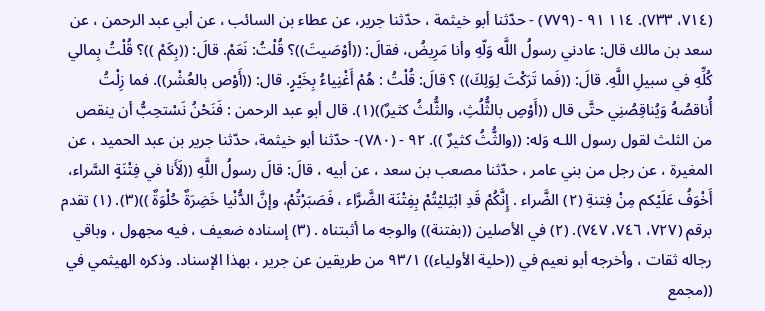(٧١٤، ٧٣٣). ١١٤ ٩١ - (٧٧٩) - حدّثنا أبو خيثمة ، حدّثنا جرير، عن عطاء بن السائب ، عن أبي عبد الرحمن ، عن سعد بن مالك قال: عادني رسولُ اللَّه وَلّهِ وأنا مَرِيضُ، فقالَ: ((أوْصَيتَ))؟ قُلْتُ: نَعَمْ. قالَ: ((بِكَمْ ))؟ قُلْتُ بِمالي كُلِّهِ في سبيلِ اللَّهِ. قالَ: ((فَما تَرَكْتَ لِوَلِكَ)) ؟ قالَ: قُلْتُ : هُمْ أَغْنِياءُ بِخَيْرٍ. قال: ((أَوْص بالعُشْر)). فما زِلْتُ أُناقصُهُ وَيُناقِصُنِي حتَّى قال ((أَوْصِ بالثُّلُثِ، والثُّلثُ كثيرٌ))(١). قال أبو عبد الرحمن : فَنَحْنُ نَسْتحِبُّ أن ينقص من الثلث لقول رسول اللـه وَله: ((والثُّثُ كثيرٌ )). ٩٢ - (٧٨٠)- حدّثنا أبو خيثمة، حدّثنا جرير بن عبد الحميد ، عن المغيرة ، عن رجل من بني عامر ، حدّثنا مصعب بن سعد ، عن أبيه ، قالَ: قالَ رسولُ اللَّهِ ((لَأَنا في فِتْنَةٍ السَّراء، أَخْوَفُ عَلَيْكم مِنْ فِتنةِ (٢) الضَّراء . إِنَّكُمْ قَدِ ابْتِليْتُمْ بِفِتْنَة الضَّرَّاء ، فَصَبَرْتُمْ، وإنَّ الدُّنْيا خَضِرَةٌ حُلْوَةٌ ))(٣). (١) تقدم برقم (٧٢٧، ٧٤٦، ٧٤٧). (٢) في الأصلين ((بفتنة)) والوجه ما أثبتناه . (٣) إسناده ضعيف ، فيه مجهول ، وباقي رجاله ثقات ، وأخرجه أبو نعيم في ((حلية الأولياء)) ٩٣/١ من طريقين عن جرير ، بهذا الإسناد. وذكره الهيثمي في ((مجمع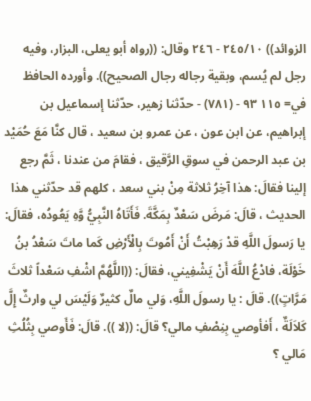الزوائد)) ٢٤٥/١٠ - ٢٤٦ وقال: ((رواه أبو يعلى، البزار، وفيه رجل لم يُسم، وبقية رجاله رجال الصحيح)). وأورده الحافظ في= ١١٥ ٩٣ - (٧٨١) - حدّثنا زهير، حدّثنا إسماعيل بن إبراهيم، عن ابن عون ، عن عمرو بن سعيد ، قال كنَّا مَعَ حُمَيْد بن عبد الرحمن في سوقِ الرَّقيق ، فقامَ من عندنا ، ثَمَّ رجع إلينا فقالَ: هذا آخِرُ ثلاثة مِنْ بني سعد ، كلهم قد حدّثني هذا الحديث ، قالَ: مَرضَ سَعْدٌ بِمَكَّةَ. فَأَتَاهُ النَّبِيُّ وَّهِ يَعُودُه، فقالَ: يا رَسولَ اللَّهِ قدْ رَهِبْتُ أَنْ أَمُوتَ بِالْأَرْضِ كَما ماتَ سَعْدُ بنُ خَوْلَة، فادْعُ اللَّهَ أَنْ يَشْفِيني، فقالَ: ((اللَّهُمَّ اشْفِ سَعْداً ثلاثَ مَرَّاتٍ)). قالَ : يا رسولَ اللَّهِ، وَلي مالٌ كثيرٌ وَلَيْسَ لي وارثٌ إِلَّ كَلاَلَةٌ ، أَفأوصي بِنِصْفِ مالي؟ قالَ: ((لا )). قالَ: فَأَوصي بِثُلُثِ مَالي ؟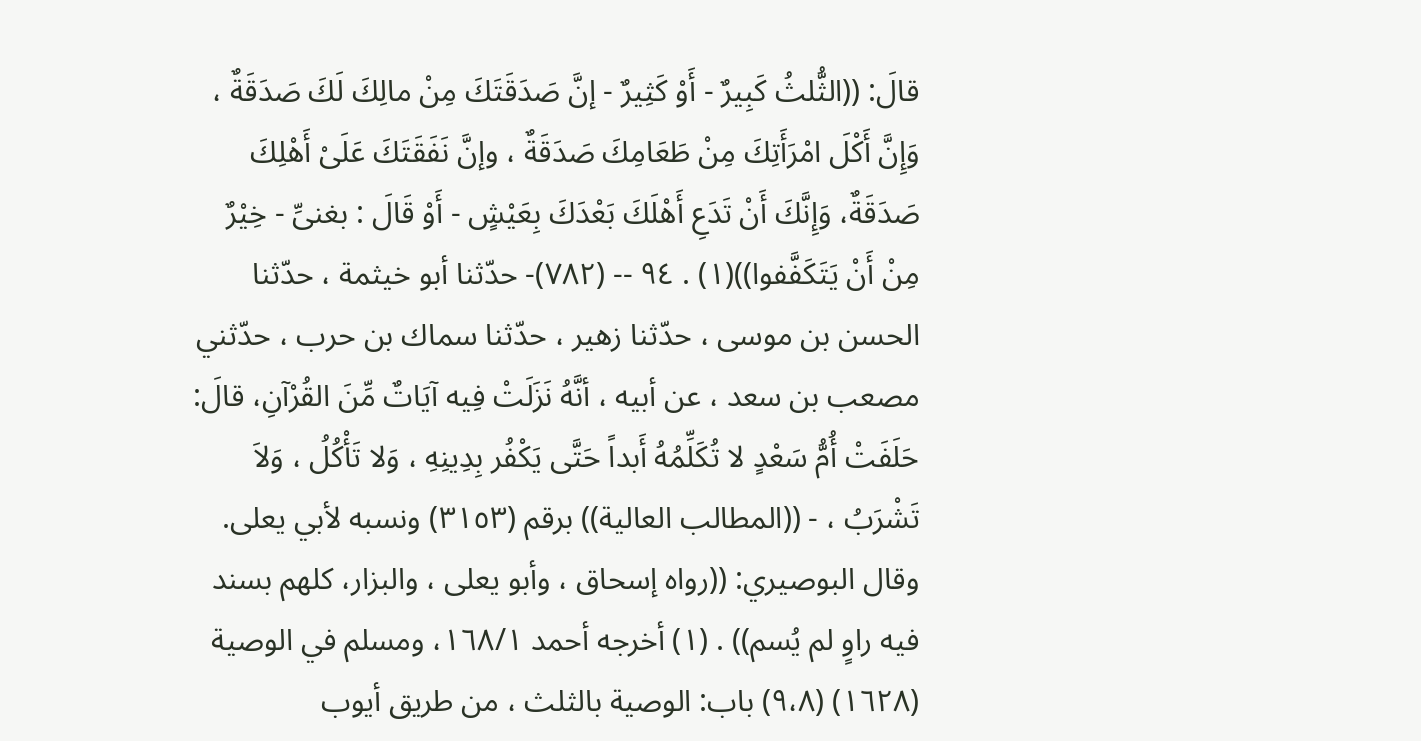قالَ: ((الثُّلثُ كَبِيرٌ - أَوْ كَثِيرٌ - إنَّ صَدَقَتَكَ مِنْ مالِكَ لَكَ صَدَقَةٌ ، وَإِنَّ أَكْلَ امْرَأَتِكَ مِنْ طَعَامِكَ صَدَقَةٌ ، وإنَّ نَفَقَتَكَ عَلَىْ أَهْلِكَ صَدَقَةٌ، وَإِنَّكَ أَنْ تَدَعِ أَهْلَكَ بَعْدَكَ بِعَيْشٍ - أَوْ قَالَ : بغنىِّ - خِيْرٌ مِنْ أَنْ يَتَكَفَّفوا))(١) . ٩٤ -- (٧٨٢)- حدّثنا أبو خيثمة ، حدّثنا الحسن بن موسى ، حدّثنا زهير ، حدّثنا سماك بن حرب ، حدّثني مصعب بن سعد ، عن أبيه ، أنَّهُ نَزَلَتْ فِيه آيَاتٌ مِّنَ القُرْآنِ، قالَ: حَلَفَتْ أُمُّ سَعْدٍ لا تُكَلِّمُهُ أَبداً حَتَّى يَكْفُر بِدِينِهِ ، وَلا تَأْكُلُ ، وَلاَ تَشْرَبُ ، - ((المطالب العالية)) برقم (٣١٥٣) ونسبه لأبي يعلى. وقال البوصيري: ((رواه إسحاق ، وأبو يعلى ، والبزار، كلهم بسند فيه راوٍ لم يُسم)) . (١) أخرجه أحمد ١٦٨/١، ومسلم في الوصية (١٦٢٨) (٩،٨) باب: الوصية بالثلث ، من طريق أيوب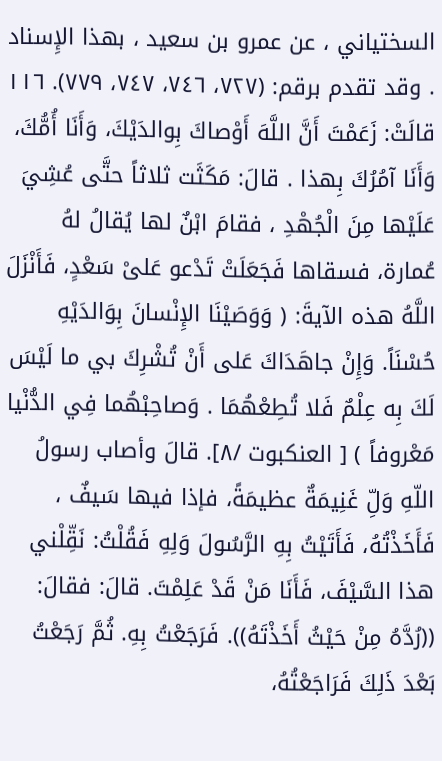السختياني ، عن عمرو بن سعيد ، بهذا الإِسناد . وقد تقدم برقم: (٧٢٧، ٧٤٦، ٧٤٧، ٧٧٩). ١١٦ قالَتْ: زَعَمْتَ أَنَّ اللَّهَ أَوْصاكَ بِوالدَيْكَ، وَأَنَا أُمُّكَ، وَأَنَا آمُرُكَ بِهذا . قالَ: مَكَثَت ثلاثاً حتَّى عُشِيَ عَلَيْها مِنَ الْجُهْدِ ، فقامَ ابْنٌ لها يُقالُ لهُ عُمارة، فسقاها فَجَعَلَتْ تَدْعو عَلىْ سَعْدٍ، فَأَنْزَلَ اللَّهُ هذه الآيةَ: ( وَوَصَيْنَا الإِنْسانَ بِوَالدَيْهِ حُسْنَاً. وَإِنْ جاهَدَاكَ عَلى أَنْ تُشْرِكَ بي ما لَيْسَ لَكَ بِه عِلْمٌ فَلا تُطِعْهُمَا . وَصاحِبْهُما فِي الدُّنْيا مَعْروفاً ) [ العنكبوت /٨]. قالَ وأصاب رسولُ اللّهِ وَلِّ غَنِيمَةٌ عظيمَةً، فإذا فيها سَيفٌ ، فَأَخَذْتُهُ، فَأَتَيْتُ بِهِ الرَّسُولَ وَلِهِ فَقُلْتُ: نَقِّلْني هذا السَّيْفَ، فَأَنَا مَنْ قَدْ عَلِمْتَ. قالَ: فقالَ: ((رُدَّهُ مِنْ حَيْثُ أَخَذْتَهُ)). فَرَجَعْتُ بِهِ. ثُمَّ رَجَعْتُ بَعْدَ ذَلِكَ فَرَاجَعْتُهُ،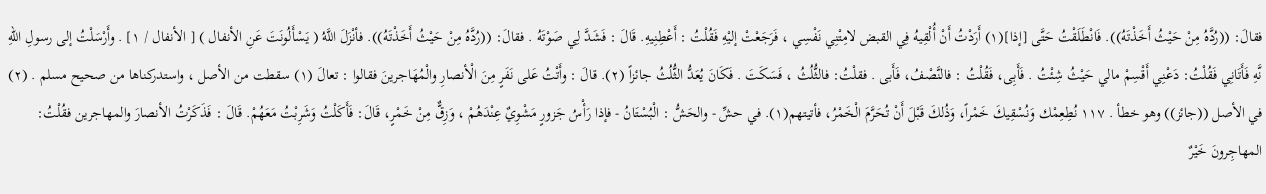فقالَ: ((رُدَّهُ مِنْ حَيْثُ أَخَذْتَهُ)). فَانْطَلَقْتُ حَتَّى [إذا](١) أَرَدْتُ أَنْ أُلْقِيهُ فِي القبض لامِتْنِي نَفْسِي ، فَرَجَعْتْ إليْهِ فَقُلْتُ : أَعْطِنِيهِ. قَالَ : فَشَدَّ لِي صَوْتَهُ . فقالَ: ((رُدَّهُ مِنْ حَيْثُ أَخَذْتَهُ)). فأنْزَلَ اللَّهُ ( يَسْأَلُونَتَ عَنِ الأنفال ) [ الأنفال / ١] . وأَرْسَلْتُ إلى رسولِ اللهِ نَّهِ فَأَتَانِي فَقُلْتُ: دَعْنِي أَقْسِمْ مالي حَيْثُ شِئْتُ . فَأَبِى، فَقُلْتُ : فالنَّصْفُ، فَأَبى . فقلْتُ: فالثُّلُثُ ، فَسَكَتَ . فَكَانَ يُعَدُّ الثُّلُثُ جائزاً (٢). قالَ : وأَتْتُ عَلى نَفَرٍ مِنَ الْأنصارِ والْمُهَاجرينَ فقالوا : تعالَ (١) سقطت من الأصل ، واستدركناها من صحيح مسلم . (٢) في الأصل ((جائز)) وهو خطأ . ١١٧ نُطِعِمْك وَنُسْقِيكَ خَمْراً، وَذُلكَ قَبْلَ أَنْ تُحَرَّمَ الْخَمْرُ، فأتيتهم(١). في حشِّ - والحَشُّ : الْبُسْتَانُ - فإذا رَأْسُ جَزورٍ مَشْوِيٌ عِنْدَهُمْ ، وَزِقٌّ مِنْ خَمْرٍ، قَالَ: فَأَكَلْتُ وَشَرِبْتُ مَعَهُمْ. قَالَ : فَذَكَرْتُ الأنصارَ والمهاجرين فقُلْتُ: المهاجِرونَ خَيْرٌ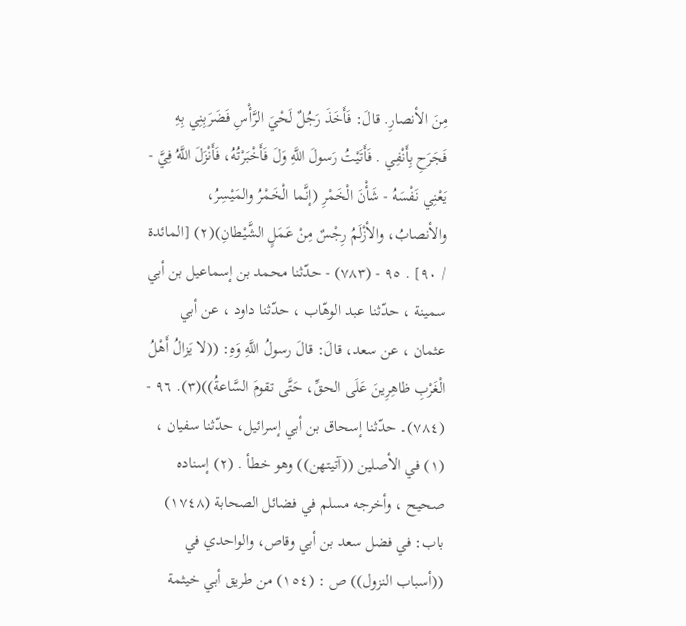مِنَ الأنصارِ. قالَ: فَأَخَذَ رَجُلٌ لَحْيَ الرَّأْسِ فَضَرَبِنِي بِهِ فَجَرَحِ بِأَنْفِي . فَأَتَيْتُ رَسولَ اللَّهِ وَلَ فَأَخْبَرْتُهُ، فَأَنْزَلَ اللَّهُ فِيَّ - يَعْنِي نَفْسَهُ - شَأْنَ الْخَمْرِ (إنَّما الْخَمْرُ والمَيْسِرُ، والأنصابُ، والأزْلَمُ رِجْسٌ مِنْ عَمَلٍ الشَّيْطانِ)(٢) [المائدة / ٩٠] . ٩٥ - (٧٨٣) - حدّثنا محمد بن إسماعيل بن أبي سمينة ، حدّثنا عبد الوهّاب ، حدّثنا داود ، عن أبي عثمان ، عن سعد، قالَ: قالَ رسولُ اللَّهِ وَهِ: ((لا يَزالُ أَهْلُ الْغَرْبِ ظاهِرِينَ عَلَى الحقِّ، حَتَّى تقومَ السَّاعةُ))(٣). ٩٦ - (٧٨٤)۔ حدّثنا إسحاق بن أبي إسرائيل، حدّثنا سفيان ، (١) في الأصلين ((آتيتهن)) وهو خطأ . (٢) إسناده صحيح ، وأخرجه مسلم في فضائل الصحابة (١٧٤٨) باب: في فضل سعد بن أبي وقاص، والواحدي في ((أسباب النزول)) ص : (١٥٤) من طريق أبي خيثمة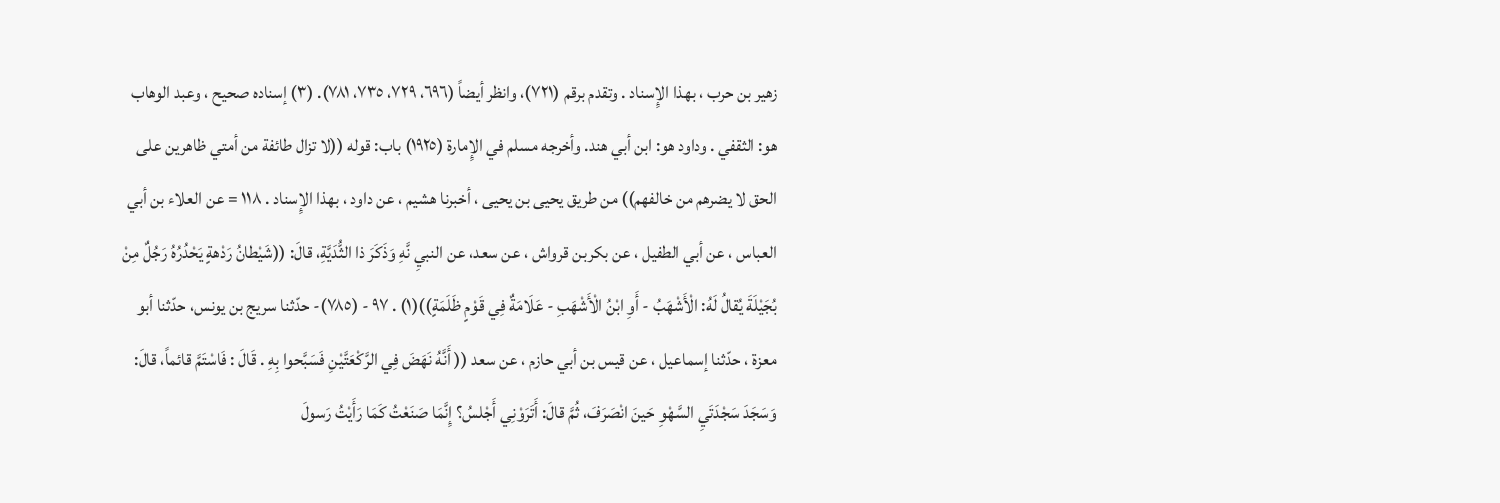زهير بن حرب ، بهذا الإِسناد . وتقدم برقم (٧٢١)، وانظر أيضاً (٦٩٦، ٧٢٩، ٧٣٥، ٧٨١). (٣) إسناده صحيح ، وعبد الوهاب هو: الثقفي . وداود هو: ابن أبي هند. وأخرجه مسلم في الإِمارة (١٩٢٥) باب: قوله ((لا تزال طائفة من أمتي ظاهرين على الحق لا يضرهم من خالفهم)) من طريق يحيى بن يحيى ، أخبرنا هشيم ، عن داود ، بهذا الإِسناد . ١١٨ = عن العلاء بن أبي العباس ، عن أبي الطفيل ، عن بكربن قرواش ، عن سعد، عن النبيِ نَّهِ وَذَكَرَ ذا الثُّدَيَّةِ، قالَ: ((شَيْطانُ رَدْهةٍ يَحْدُرُهُ رَجُلٌ مِنْ بُجَيْلَةَ يُقالُ لَهُ: الْأَشْهَبُ - أَوِ ابْنُ الْأَشْهَبِ - عَلَامَةٌ فِي قَوْمٍ ظَلَمَةٍ))(١) . ٩٧ - (٧٨٥)- حدّثنا سريج بن يونس، حدّثنا أبو معزة ، حدّثنا إسماعيل ، عن قيس بن أبي حازم ، عن سعد (( أَنَّهُ نَهَضَ فِي الرَّكْعَتَّيْنِ فَسَبَّحوا بِهِ . قَالَ : فَاسْتَمَّ قائماً، قالَ: وَسَجَدَ سَجْدَتَيِ السَّهْوِ حَينَ انْصَرَفَ، ثُمَّ قالَ: أَتَرَوْنِي أَجْلسُ؟ إِنَّمَا صَنَعْتُ كَمَا رَأَيْتُ رَسولَ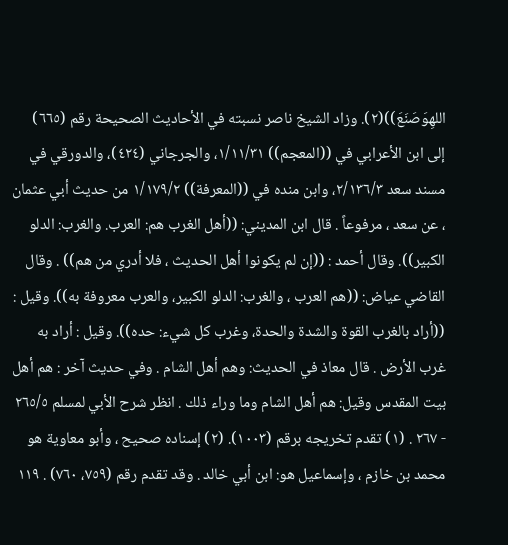اللهِوَصَنَعَ))(٢). وزاد الشيخ ناصر نسبته في الأحاديث الصحيحة رقم (٦٦٥) إلى ابن الأعرابي في ((المعجم)) ١/١١/٣١، والجرجاني (٤٢٤)، والدورقي في مسند سعد ٢/١٣٦/٣، وابن منده في ((المعرفة)) ١/١٧٩/٢ من حديث أبي عثمان ، عن سعد ، مرفوعاً . قال ابن المديني: ((أهل الغرب هم: العرب. والغرب: الدلو الكبير)). وقال أحمد : ((إن لم يكونوا أهل الحديث ، فلا أدري من هم)) . وقال القاضي عياض: ((هم العرب ، والغرب: الدلو الكبير، والعرب معروفة به)). وقيل : ((أراد بالغرب القوة والشدة والحدة، وغرب كل شيء: حده)). وقيل : أراد به غرب الأرض . قال معاذ في الحديث: وهم أهل الشام . وفي حديث آخر : هم أهل بيت المقدس وقيل: هم أهل الشام وما وراء ذلك . انظر شرح الأبي لمسلم ٢٦٥/٥ - ٢٦٧ . (١) تقدم تخريجه برقم (١٠٠٣). (٢) إسناده صحيح ، وأبو معاوية هو محمد بن خازم ، وإسماعيل هو: ابن أبي خالد . وقد تقدم رقم (٧٥٩، ٧٦٠) . ١١٩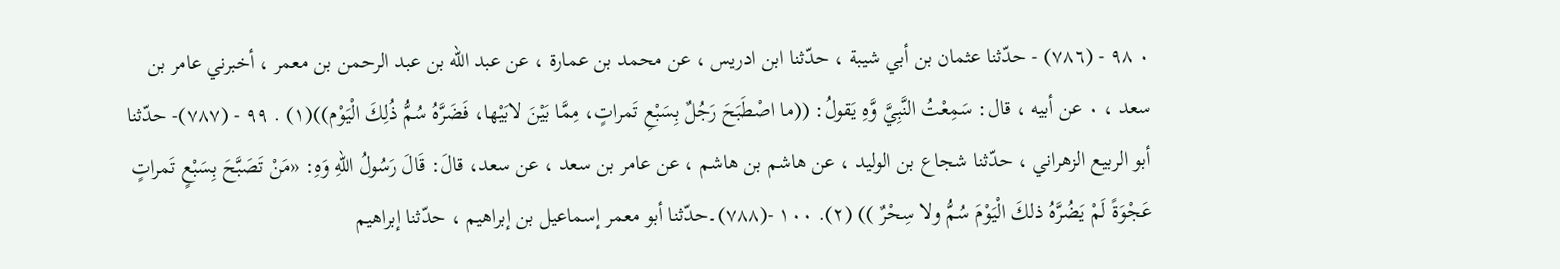٠ ٩٨ - (٧٨٦) - حدّثنا عثمان بن أبي شيبة ، حدّثنا ابن ادريس ، عن محمد بن عمارة ، عن عبد الله بن عبد الرحمن بن معمر ، أخبرني عامر بن سعد ، ٠ عن أبيه ، قال: سَمِعْتُ النَّبِيَّ وَّهِ يَقولُ: ((ما اصْطَبَحَ رَجُلٌ بِسَبْعِ تَمراتٍ، مِمَّا بَيْنَ لابَيْها، فَضَرَّهُ سُمُّ ذُلِكَ الْيَوْم))(١) . ٩٩ - (٧٨٧)- حدّثنا أبو الربيع الزهراني ، حدّثنا شجاع بن الوليد ، عن هاشم بن هاشم ، عن عامر بن سعد ، عن سعد، قالَ: قَالَ رَسُولُ اللّهِ وَهِ: «مَنْ تَصَبَّحَ بِسَبْعٍ تَمراتٍ عَجْوَةً لَمْ يَضُرَّهُ ذلكَ الْيَوْمَ سُمُّ ولا سِحْرٌ )) (٢). ١٠٠ -(٧٨٨)۔حدّثنا أبو معمر إسماعيل بن إبراهيم ، حدّثنا إبراهيم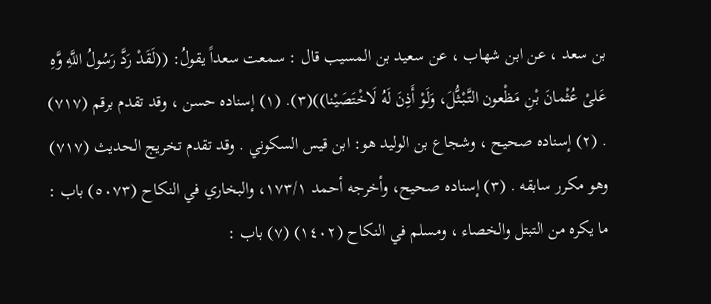بن سعد ، عن ابن شهاب ، عن سعيد بن المسيب قال : سمعت سعداً يقولُ: ((لَقَدْ رَدَّ رَسُولُ اللَّهِ وَّهِ عَلىْ عُثْمانَ بْنِ مَظْعون التَّبْثُّلَ، وَلَوْ أَذِنَ لَهُ لَاخْتَصَيْنا))(٣). (١) إسناده حسن ، وقد تقدم برقم (٧١٧) . (٢) إسناده صحيح ، وشجاع بن الوليد هو: ابن قيس السكوني . وقد تقدم تخريج الحديث (٧١٧) وهو مكرر سابقه . (٣) إسناده صحيح، وأخرجه أحمد ١٧٣/١، والبخاري في النكاح (٥٠٧٣) باب : ما يكره من التبتل والخصاء ، ومسلم في النكاح (١٤٠٢) (٧) باب :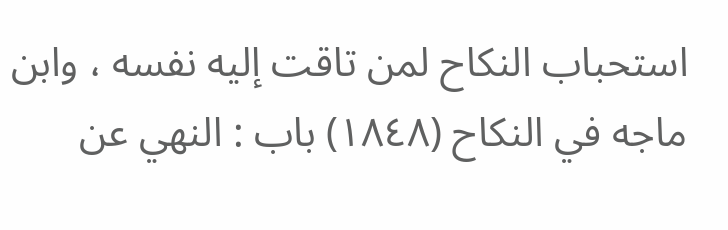استحباب النكاح لمن تاقت إليه نفسه ، وابن ماجه في النكاح (١٨٤٨) باب : النهي عن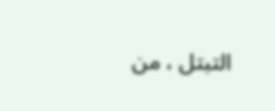التبتل ، من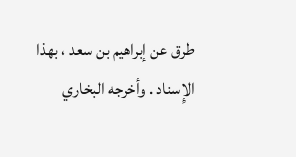طرق عن إبراهيم بن سعد ، بهذا الإِسناد . وأخرجه البخاري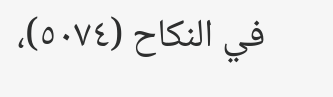في النكاح (٥٠٧٤)،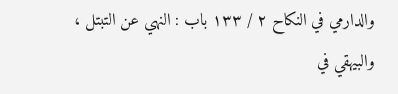والدارمي في النكاح ٢ / ١٣٣ باب : النهي عن التبتل ، والبيهقي في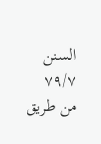السنن ٧٩/٧ من طريق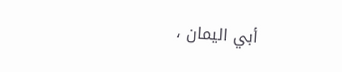أبي اليمان ،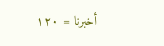أخبرنا = ١٢٠